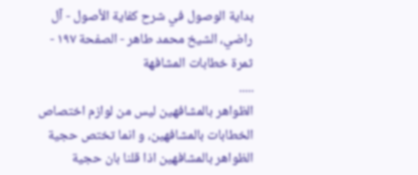بداية الوصول في شرح كفاية الأصول - آل راضي، الشيخ محمد طاهر - الصفحة ١٩٧ - ثمرة خطابات المشافهة
.....
الظواهر بالمشافهين ليس من لوازم اختصاص الخطابات بالمشافهين، و انما تختص حجية الظواهر بالمشافهين اذا قلنا بان حجية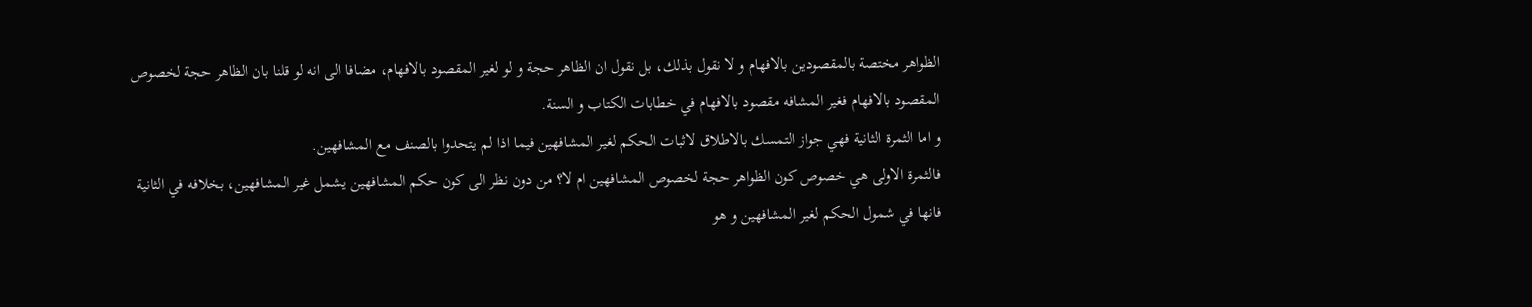الظواهر مختصة بالمقصودين بالافهام و لا نقول بذلك، بل نقول ان الظاهر حجة و لو لغير المقصود بالافهام، مضافا الى انه لو قلنا بان الظاهر حجة لخصوص المقصود بالافهام فغير المشافه مقصود بالافهام في خطابات الكتاب و السنة.
و اما الثمرة الثانية فهي جواز التمسك بالاطلاق لاثبات الحكم لغير المشافهين فيما اذا لم يتحدوا بالصنف مع المشافهين.
فالثمرة الاولى هي خصوص كون الظواهر حجة لخصوص المشافهين ام لا؟ من دون نظر الى كون حكم المشافهين يشمل غير المشافهين، بخلافه في الثانية فانها في شمول الحكم لغير المشافهين و هو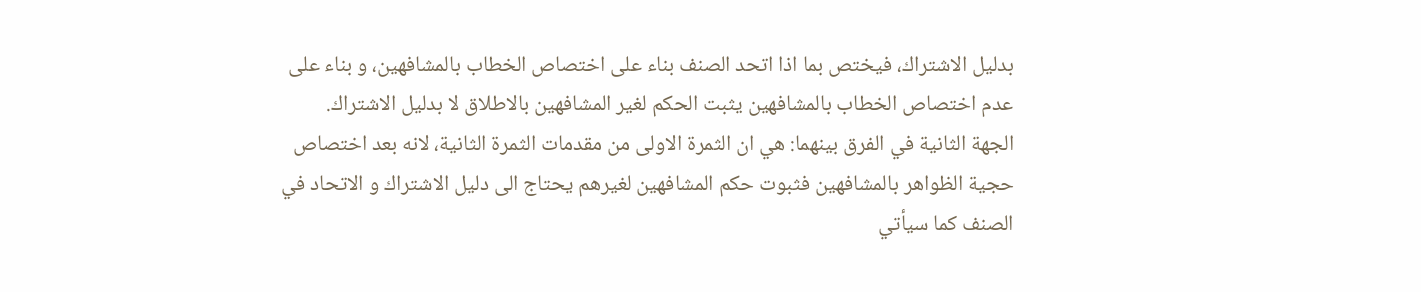بدليل الاشتراك، فيختص بما اذا اتحد الصنف بناء على اختصاص الخطاب بالمشافهين، و بناء على عدم اختصاص الخطاب بالمشافهين يثبت الحكم لغير المشافهين بالاطلاق لا بدليل الاشتراك.
الجهة الثانية في الفرق بينهما: هي ان الثمرة الاولى من مقدمات الثمرة الثانية، لانه بعد اختصاص حجية الظواهر بالمشافهين فثبوت حكم المشافهين لغيرهم يحتاج الى دليل الاشتراك و الاتحاد في الصنف كما سيأتي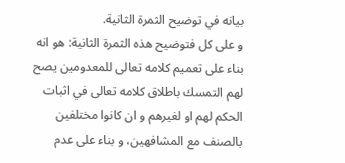بيانه في توضيح الثمرة الثانية.
و على كل فتوضيح هذه الثمرة الثانية: هو انه بناء على تعميم كلامه تعالى للمعدومين يصح لهم التمسك باطلاق كلامه تعالى في اثبات الحكم لهم او لغيرهم و ان كانوا مختلفين بالصنف مع المشافهين، و بناء على عدم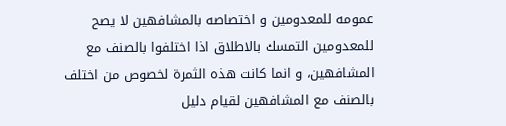عمومه للمعدومين و اختصاصه بالمشافهين لا يصح للمعدومين التمسك بالاطلاق اذا اختلفوا بالصنف مع المشافهين، و انما كانت هذه الثمرة لخصوص من اختلف بالصنف مع المشافهين لقيام دليل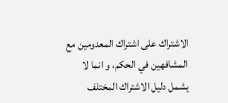الاشتراك على اشتراك المعدومين مع المشافهين في الحكم، و انما لا يشمل دليل الاشتراك المختلف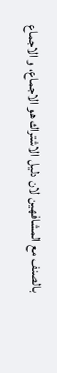بالصنف مع المشافهين لان دليل الاشتراك هو الاجماع، و الاجماع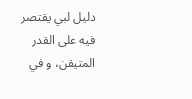دليل لبي يقتصر فيه على القدر المتيقن، و في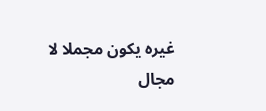غيره يكون مجملا لا مجال